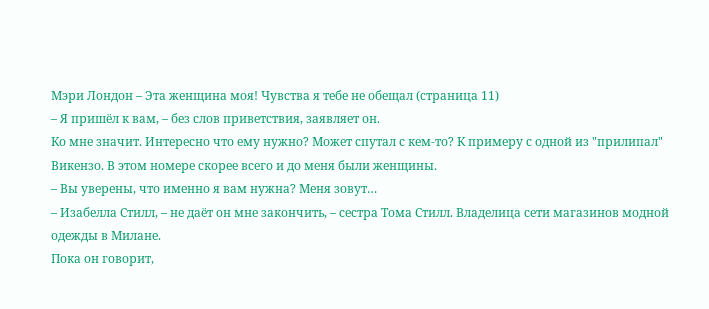Мэри Лондон – Эта женщина моя! Чувства я тебе не обещал (страница 11)
– Я пришёл к вам, – без слов приветствия, заявляет он.
Ко мне значит. Интересно что ему нужно? Может спутал с кем-то? К примеру с одной из "прилипал" Викензо. В этом номере скорее всего и до меня были женщины.
– Вы уверены, что именно я вам нужна? Меня зовут…
– Изабелла Стилл, – не даёт он мне закончить, – сестра Тома Стилл. Владелица сети магазинов модной одежды в Милане.
Пока он говорит,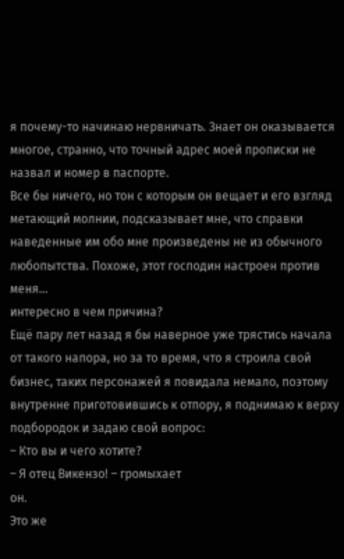я почему-то начинаю нервничать. Знает он оказывается многое, странно, что точный адрес моей прописки не назвал и номер в паспорте.
Все бы ничего, но тон с которым он вещает и его взгляд метающий молнии, подсказывает мне, что справки наведенные им обо мне произведены не из обычного любопытства. Похоже, этот господин настроен против меня…
интересно в чем причина?
Ещё пару лет назад я бы наверное уже трястись начала от такого напора, но за то время, что я строила свой бизнес, таких персонажей я повидала немало, поэтому внутренне приготовившись к отпору, я поднимаю к верху подбородок и задаю свой вопрос:
– Кто вы и чего хотите?
– Я отец Викензо! – громыхает
он.
Это же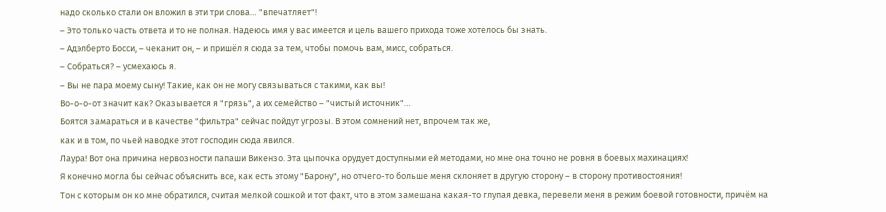надо сколько стали он вложил в эти три слова… "впечатляет"!
– Это только часть ответа и то не полная. Надеюсь имя у вас имеется и цель вашего прихода тоже хотелось бы знать.
– Адэлберто Босси, – чеканит он, – и пришёл я сюда за тем, чтобы помочь вам, мисс, собраться.
– Собраться? – усмехаюсь я.
– Вы не пара моему сыну! Такие, как он не могу связываться с такими, как вы!
Во-о-о-от значит как? Оказывается я "грязь", а их семейство – "чистый источник"…
Боятся замараться и в качестве "фильтра" сейчас пойдут угрозы. В этом сомнений нет, впрочем так же,
как и в том, по чьей наводке этот господин сюда явился.
Лаура! Вот она причина нервозности папаши Викензо. Эта цыпочка орудует доступными ей методами, но мне она точно не ровня в боевых махинациях!
Я конечно могла бы сейчас объяснить все, как есть этому "Барону", но отчего-то больше меня склоняет в другую сторону – в сторону противостояния!
Тон с которым он ко мне обратился, считая мелкой сошкой и тот факт, что в этом замешана какая-то глупая девка, перевели меня в режим боевой готовности, причём на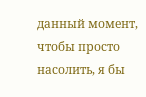данный момент, чтобы просто насолить, я бы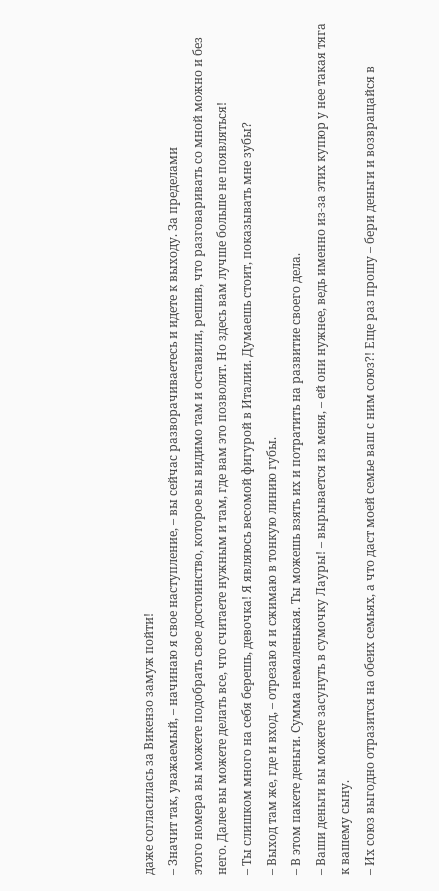даже согласилась за Викензо замуж пойти!
– Значит так, уважаемый, – начинаю я свое наступление, – вы сейчас разворачиваетесь и идете к выходу. За пределами
этого номера вы можете подобрать свое достоинство, которое вы видимо там и оставили, решив, что разговаривать со мной можно и без него. Далее вы можете делать все, что считаете нужным и там, где вам это позволят. Но здесь вам лучше больше не появляться!
– Ты слишком много на себя берешь, девочка! Я являюсь весомой фигурой в Италии. Думаешь стоит, показывать мне зубы?
– Выход там же, где и вход, – отрезаю я и сжимаю в тонкую линию губы.
– В этом пакете деньги. Сумма немаленькая. Ты можешь взять их и потратить на развитие своего дела.
– Ваши деньги вы можете засунуть в сумочку Лауры! – вырывается из меня, – ей они нужнее, ведь именно из-за этих купюр у нее такая тяга к вашему сыну.
– Их союз выгодно отразится на обеих семьях, а что даст моей семье ваш с ним союз?! Еще раз прошу – бери деньги и возвращайся в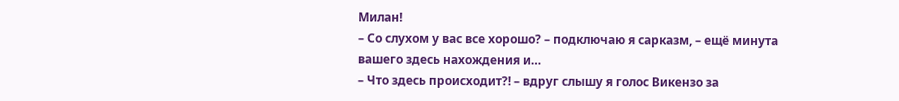Милан!
– Со слухом у вас все хорошо? – подключаю я сарказм, – ещё минута вашего здесь нахождения и…
– Что здесь происходит?! – вдруг слышу я голос Викензо за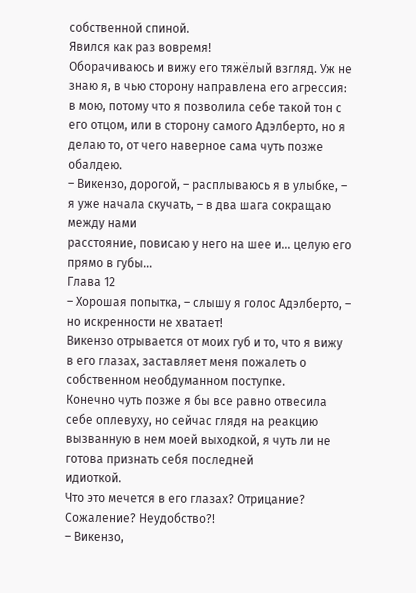собственной спиной.
Явился как раз вовремя!
Оборачиваюсь и вижу его тяжёлый взгляд. Уж не знаю я, в чью сторону направлена его агрессия: в мою, потому что я позволила себе такой тон с его отцом, или в сторону самого Адэлберто, но я делаю то, от чего наверное сама чуть позже обалдею.
– Викензо, дорогой, – расплываюсь я в улыбке, – я уже начала скучать, – в два шага сокращаю между нами
расстояние, повисаю у него на шее и… целую его прямо в губы…
Глава 12
– Хорошая попытка, – слышу я голос Адэлберто, – но искренности не хватает!
Викензо отрывается от моих губ и то, что я вижу в его глазах, заставляет меня пожалеть о собственном необдуманном поступке.
Конечно чуть позже я бы все равно отвесила себе оплевуху, но сейчас глядя на реакцию вызванную в нем моей выходкой, я чуть ли не готова признать себя последней
идиоткой.
Что это мечется в его глазах? Отрицание? Сожаление? Неудобство?!
– Викензо,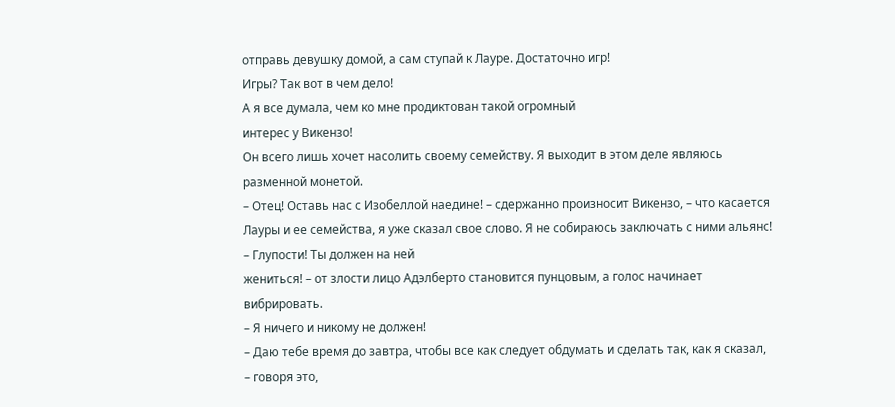отправь девушку домой, а сам ступай к Лауре. Достаточно игр!
Игры? Так вот в чем дело!
А я все думала, чем ко мне продиктован такой огромный
интерес у Викензо!
Он всего лишь хочет насолить своему семейству. Я выходит в этом деле являюсь разменной монетой.
– Отец! Оставь нас с Изобеллой наедине! – сдержанно произносит Викензо, – что касается Лауры и ее семейства, я уже сказал свое слово. Я не собираюсь заключать с ними альянс!
– Глупости! Ты должен на ней
жениться! – от злости лицо Адэлберто становится пунцовым, а голос начинает вибрировать.
– Я ничего и никому не должен!
– Даю тебе время до завтра, чтобы все как следует обдумать и сделать так, как я сказал, – говоря это,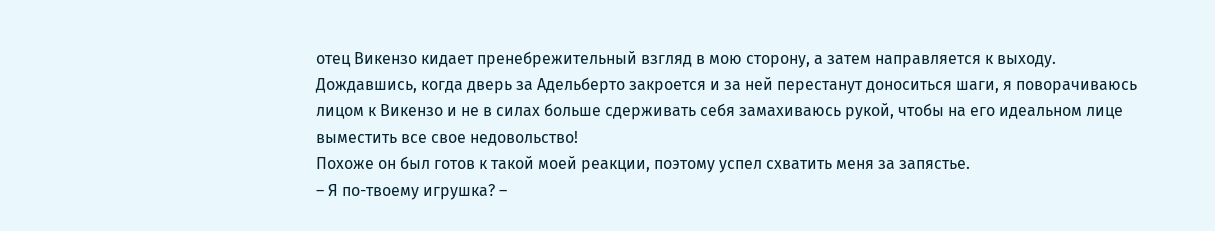отец Викензо кидает пренебрежительный взгляд в мою сторону, а затем направляется к выходу.
Дождавшись, когда дверь за Адельберто закроется и за ней перестанут доноситься шаги, я поворачиваюсь лицом к Викензо и не в силах больше сдерживать себя замахиваюсь рукой, чтобы на его идеальном лице выместить все свое недовольство!
Похоже он был готов к такой моей реакции, поэтому успел схватить меня за запястье.
– Я по-твоему игрушка? –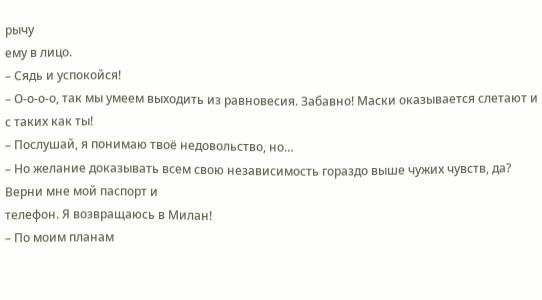рычу
ему в лицо.
– Сядь и успокойся!
– О-о-о-о, так мы умеем выходить из равновесия. Забавно! Маски оказывается слетают и с таких как ты!
– Послушай, я понимаю твоё недовольство, но…
– Но желание доказывать всем свою независимость гораздо выше чужих чувств, да? Верни мне мой паспорт и
телефон. Я возвращаюсь в Милан!
– По моим планам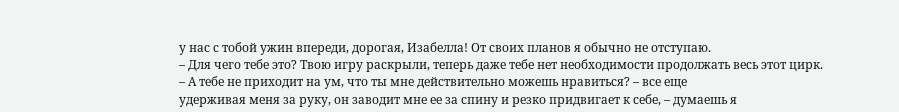у нас с тобой ужин впереди, дорогая, Изабелла! От своих планов я обычно не отступаю.
– Для чего тебе это? Твою игру раскрыли, теперь даже тебе нет необходимости продолжать весь этот цирк.
– А тебе не приходит на ум, что ты мне действительно можешь нравиться? – все еще
удерживая меня за руку, он заводит мне ее за спину и резко придвигает к себе, – думаешь я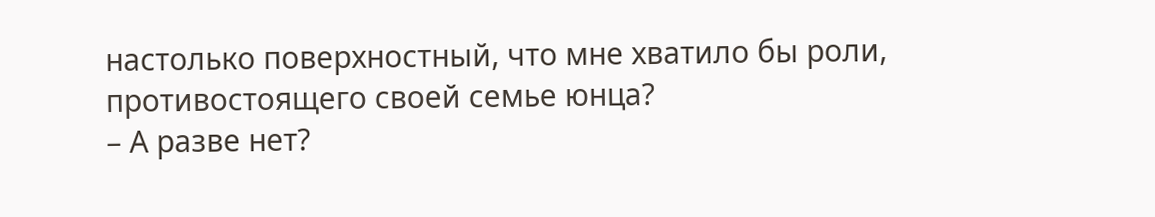настолько поверхностный, что мне хватило бы роли, противостоящего своей семье юнца?
– А разве нет?